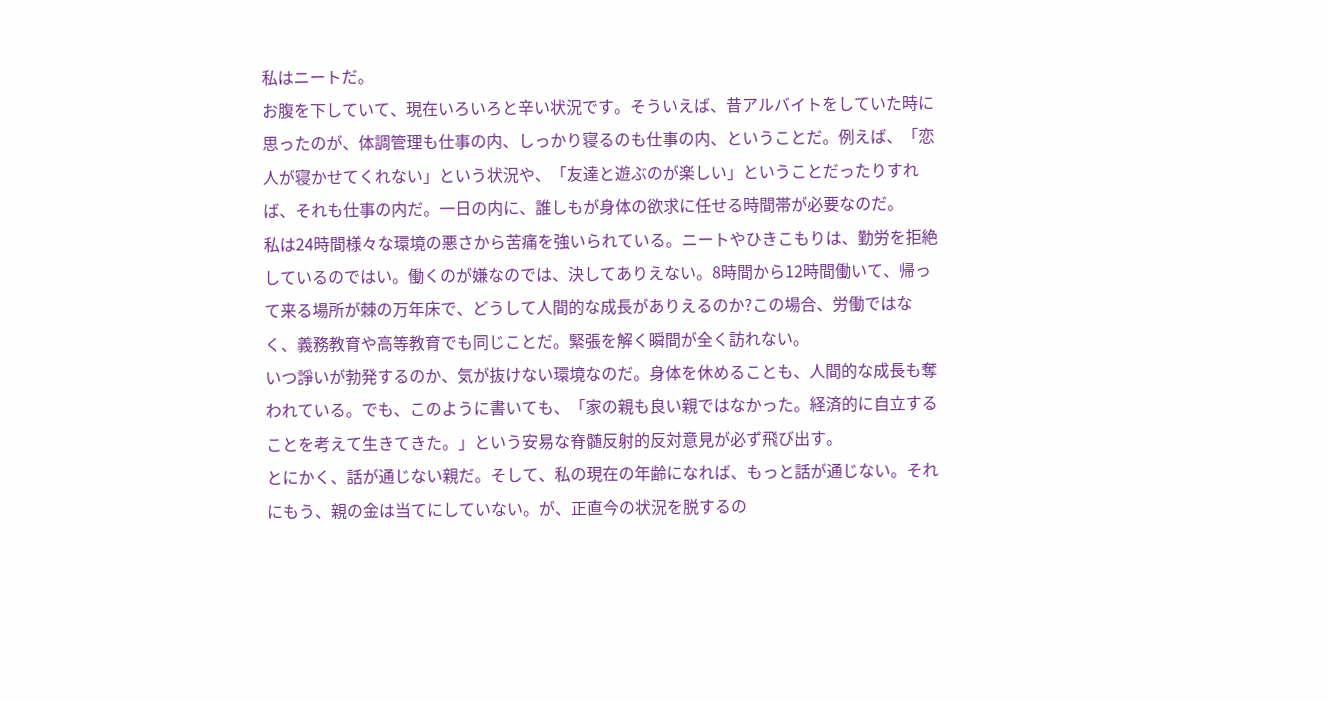私はニートだ。
お腹を下していて、現在いろいろと辛い状況です。そういえば、昔アルバイトをしていた時に思ったのが、体調管理も仕事の内、しっかり寝るのも仕事の内、ということだ。例えば、「恋人が寝かせてくれない」という状況や、「友達と遊ぶのが楽しい」ということだったりすれば、それも仕事の内だ。一日の内に、誰しもが身体の欲求に任せる時間帯が必要なのだ。
私は24時間様々な環境の悪さから苦痛を強いられている。ニートやひきこもりは、勤労を拒絶しているのではい。働くのが嫌なのでは、決してありえない。8時間から12時間働いて、帰って来る場所が棘の万年床で、どうして人間的な成長がありえるのか?この場合、労働ではなく、義務教育や高等教育でも同じことだ。緊張を解く瞬間が全く訪れない。
いつ諍いが勃発するのか、気が抜けない環境なのだ。身体を休めることも、人間的な成長も奪われている。でも、このように書いても、「家の親も良い親ではなかった。経済的に自立することを考えて生きてきた。」という安易な脊髄反射的反対意見が必ず飛び出す。
とにかく、話が通じない親だ。そして、私の現在の年齢になれば、もっと話が通じない。それにもう、親の金は当てにしていない。が、正直今の状況を脱するの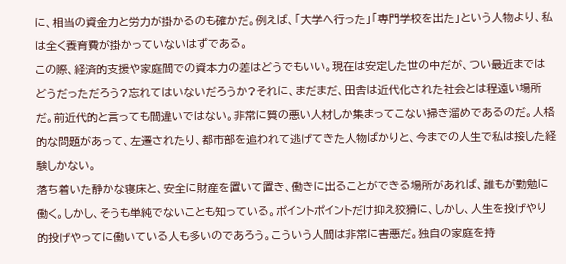に、相当の資金力と労力が掛かるのも確かだ。例えば、「大学へ行った」「専門学校を出た」という人物より、私は全く養育費が掛かっていないはずである。
この際、経済的支援や家庭間での資本力の差はどうでもいい。現在は安定した世の中だが、つい最近まではどうだっただろう?忘れてはいないだろうか?それに、まだまだ、田舎は近代化された社会とは程遠い場所だ。前近代的と言っても間違いではない。非常に質の悪い人材しか集まってこない掃き溜めであるのだ。人格的な問題があって、左遷されたり、都市部を追われて逃げてきた人物ばかりと、今までの人生で私は接した経験しかない。
落ち着いた静かな寝床と、安全に財産を置いて置き、働きに出ることができる場所があれば、誰もが勤勉に働く。しかし、そうも単純でないことも知っている。ポイントポイントだけ抑え狡猾に、しかし、人生を投げやり的投げやってに働いている人も多いのであろう。こういう人間は非常に害悪だ。独自の家庭を持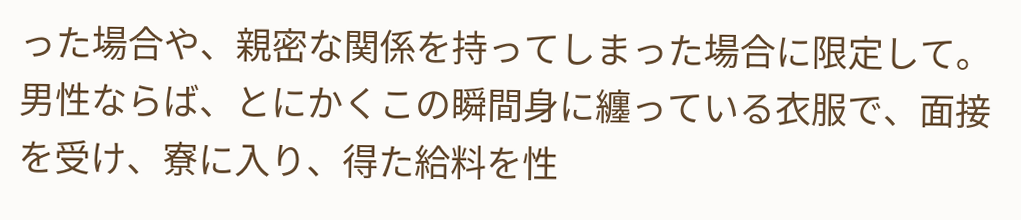った場合や、親密な関係を持ってしまった場合に限定して。
男性ならば、とにかくこの瞬間身に纏っている衣服で、面接を受け、寮に入り、得た給料を性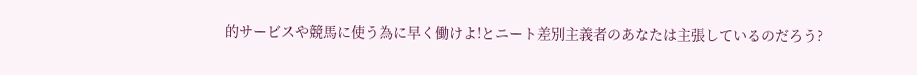的サービスや競馬に使う為に早く働けよ!とニート差別主義者のあなたは主張しているのだろう?